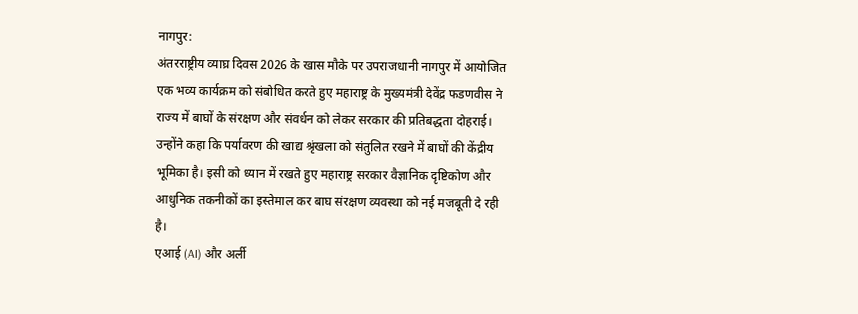नागपुर:
अंतरराष्ट्रीय व्याघ्र दिवस 2026 के खास मौके पर उपराजधानी नागपुर में आयोजित एक भव्य कार्यक्रम को संबोधित करते हुए महाराष्ट्र के मुख्यमंत्री देवेंद्र फडणवीस ने राज्य में बाघों के संरक्षण और संवर्धन को लेकर सरकार की प्रतिबद्धता दोहराई। उन्होंने कहा कि पर्यावरण की खाद्य श्रृंखला को संतुलित रखने में बाघों की केंद्रीय भूमिका है। इसी को ध्यान में रखते हुए महाराष्ट्र सरकार वैज्ञानिक दृष्टिकोण और आधुनिक तकनीकों का इस्तेमाल कर बाघ संरक्षण व्यवस्था को नई मजबूती दे रही है।
एआई (AI) और अर्ली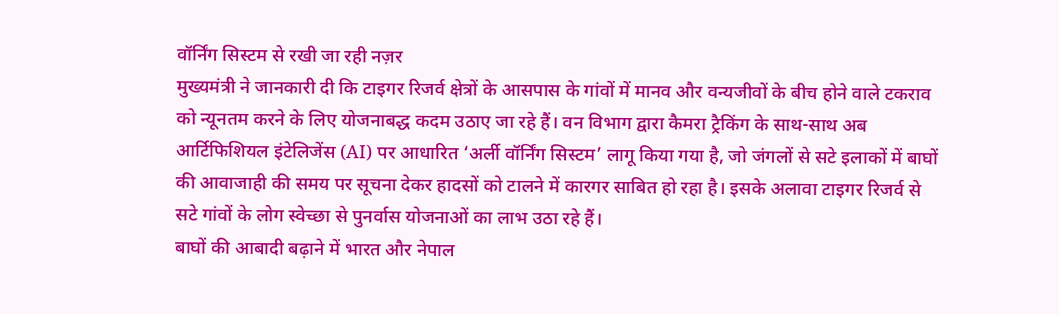वॉर्निंग सिस्टम से रखी जा रही नज़र
मुख्यमंत्री ने जानकारी दी कि टाइगर रिजर्व क्षेत्रों के आसपास के गांवों में मानव और वन्यजीवों के बीच होने वाले टकराव को न्यूनतम करने के लिए योजनाबद्ध कदम उठाए जा रहे हैं। वन विभाग द्वारा कैमरा ट्रैकिंग के साथ-साथ अब आर्टिफिशियल इंटेलिजेंस (AI) पर आधारित ‘अर्ली वॉर्निंग सिस्टम’ लागू किया गया है, जो जंगलों से सटे इलाकों में बाघों की आवाजाही की समय पर सूचना देकर हादसों को टालने में कारगर साबित हो रहा है। इसके अलावा टाइगर रिजर्व से सटे गांवों के लोग स्वेच्छा से पुनर्वास योजनाओं का लाभ उठा रहे हैं।
बाघों की आबादी बढ़ाने में भारत और नेपाल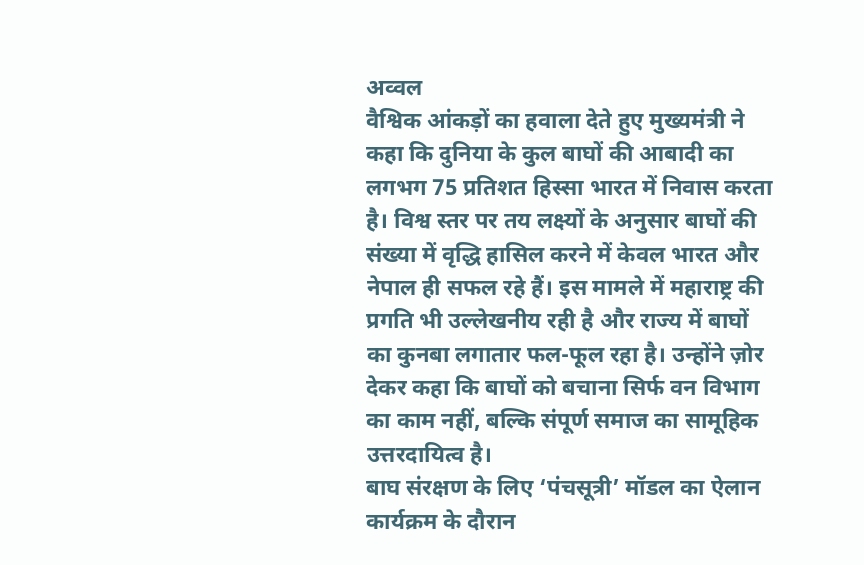अव्वल
वैश्विक आंकड़ों का हवाला देते हुए मुख्यमंत्री ने कहा कि दुनिया के कुल बाघों की आबादी का लगभग 75 प्रतिशत हिस्सा भारत में निवास करता है। विश्व स्तर पर तय लक्ष्यों के अनुसार बाघों की संख्या में वृद्धि हासिल करने में केवल भारत और नेपाल ही सफल रहे हैं। इस मामले में महाराष्ट्र की प्रगति भी उल्लेखनीय रही है और राज्य में बाघों का कुनबा लगातार फल-फूल रहा है। उन्होंने ज़ोर देकर कहा कि बाघों को बचाना सिर्फ वन विभाग का काम नहीं, बल्कि संपूर्ण समाज का सामूहिक उत्तरदायित्व है।
बाघ संरक्षण के लिए ‘पंचसूत्री’ मॉडल का ऐलान
कार्यक्रम के दौरान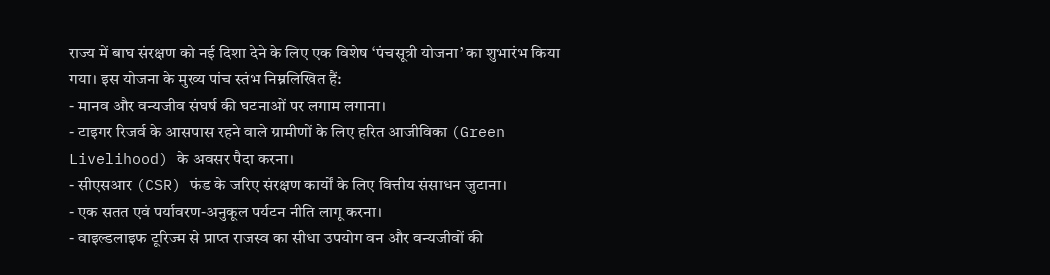राज्य में बाघ संरक्षण को नई दिशा देने के लिए एक विशेष ‘पंचसूत्री योजना’ का शुभारंभ किया गया। इस योजना के मुख्य पांच स्तंभ निम्नलिखित हैं:
- मानव और वन्यजीव संघर्ष की घटनाओं पर लगाम लगाना।
- टाइगर रिजर्व के आसपास रहने वाले ग्रामीणों के लिए हरित आजीविका (Green Livelihood) के अवसर पैदा करना।
- सीएसआर (CSR) फंड के जरिए संरक्षण कार्यों के लिए वित्तीय संसाधन जुटाना।
- एक सतत एवं पर्यावरण-अनुकूल पर्यटन नीति लागू करना।
- वाइल्डलाइफ टूरिज्म से प्राप्त राजस्व का सीधा उपयोग वन और वन्यजीवों की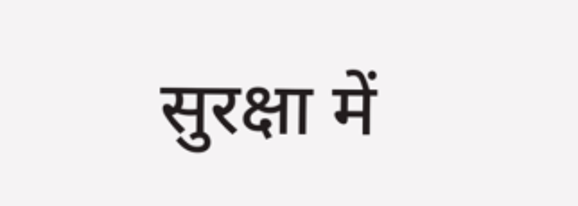सुरक्षा में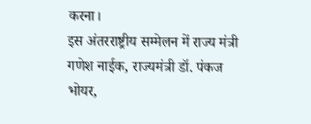करना।
इस अंतरराष्ट्रीय सम्मेलन में राज्य मंत्री गणेश नाईक, राज्यमंत्री डॉ. पंकज भोयर,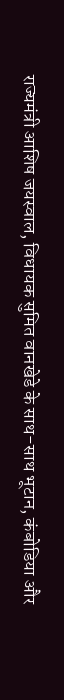राज्यमंत्री आशिष जयस्वाल, विधायक सुमित वानखेडे के साथ-साथ भूटान, कंबोडिया और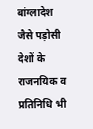बांग्लादेश जैसे पड़ोसी देशों के राजनयिक व प्रतिनिधि भी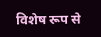विशेष रूप से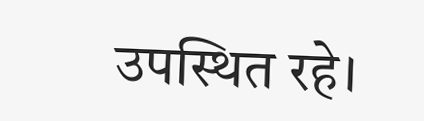उपस्थित रहे।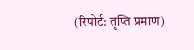(रिपोर्ट: तृप्ति प्रमाण)